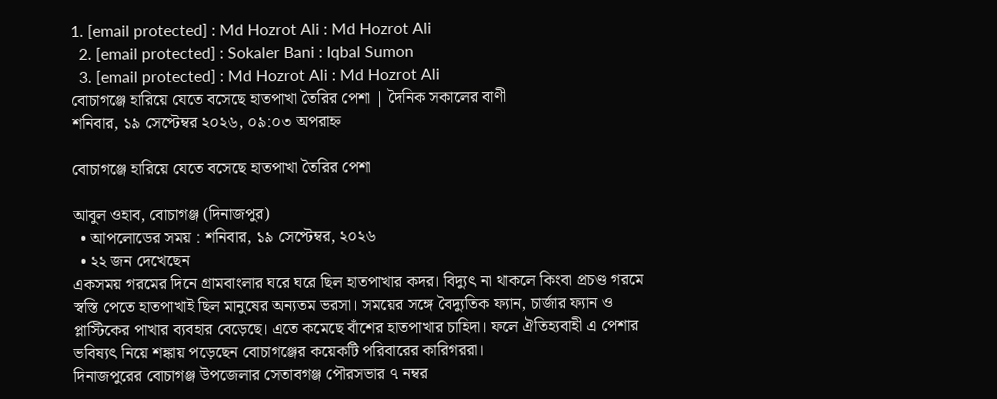1. [email protected] : Md Hozrot Ali : Md Hozrot Ali
  2. [email protected] : Sokaler Bani : Iqbal Sumon
  3. [email protected] : Md Hozrot Ali : Md Hozrot Ali
বোচাগঞ্জে হারিয়ে যেতে বসেছে হাতপাখা তৈরির পেশা | দৈনিক সকালের বাণী
শনিবার, ১৯ সেপ্টেম্বর ২০২৬, ০৯:০৩ অপরাহ্ন

বোচাগঞ্জে হারিয়ে যেতে বসেছে হাতপাখা তৈরির পেশা

আবুল ওহাব, বোচাগঞ্জ (দিনাজপুর)
  • আপলোডের সময় : শনিবার, ১৯ সেপ্টেম্বর, ২০২৬
  • ২২ জন দেখেছেন
একসময় গরমের দিনে গ্রামবাংলার ঘরে ঘরে ছিল হাতপাখার কদর। বিদ্যুৎ না থাকলে কিংবা প্রচণ্ড গরমে স্বস্তি পেতে হাতপাখাই ছিল মানুষের অন্যতম ভরসা। সময়ের সঙ্গে বৈদ্যুতিক ফ্যান, চার্জার ফ্যান ও প্লাস্টিকের পাখার ব্যবহার বেড়েছে। এতে কমেছে বাঁশের হাতপাখার চাহিদা। ফলে ঐতিহ্যবাহী এ পেশার ভবিষ্যৎ নিয়ে শঙ্কায় পড়েছেন বোচাগঞ্জের কয়েকটি পরিবারের কারিগররা।
দিনাজপুরের বোচাগঞ্জ উপজেলার সেতাবগঞ্জ পৌরসভার ৭ নম্বর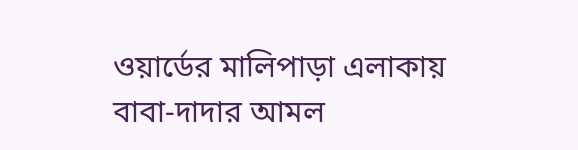ওয়ার্ডের মালিপাড়া এলাকায় বাবা-দাদার আমল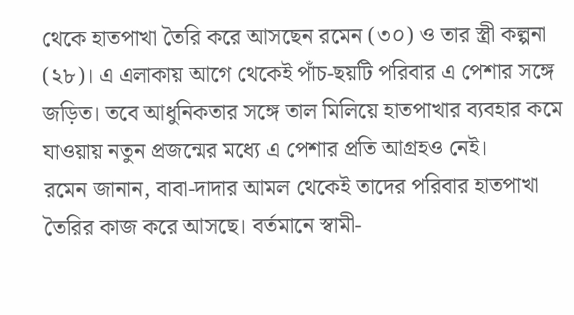থেকে হাতপাখা তৈরি করে আসছেন রমেন (৩০) ও তার স্ত্রী কল্পনা (২৮)। এ এলাকায় আগে থেকেই পাঁচ-ছয়টি পরিবার এ পেশার সঙ্গে জড়িত। তবে আধুনিকতার সঙ্গে তাল মিলিয়ে হাতপাখার ব্যবহার কমে যাওয়ায় নতুন প্রজন্মের মধ্যে এ পেশার প্রতি আগ্রহও নেই।
রমেন জানান, বাবা-দাদার আমল থেকেই তাদের পরিবার হাতপাখা তৈরির কাজ করে আসছে। বর্তমানে স্বামী-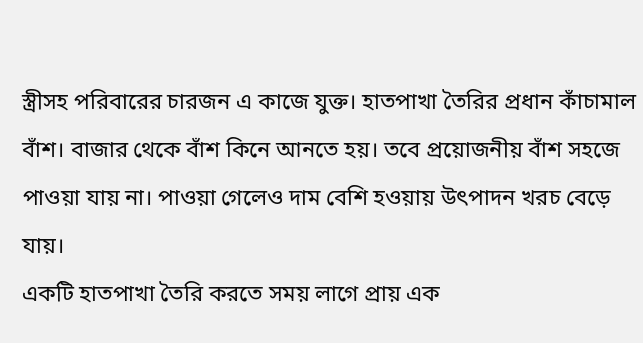স্ত্রীসহ পরিবারের চারজন এ কাজে যুক্ত। হাতপাখা তৈরির প্রধান কাঁচামাল বাঁশ। বাজার থেকে বাঁশ কিনে আনতে হয়। তবে প্রয়োজনীয় বাঁশ সহজে পাওয়া যায় না। পাওয়া গেলেও দাম বেশি হওয়ায় উৎপাদন খরচ বেড়ে যায়।
একটি হাতপাখা তৈরি করতে সময় লাগে প্রায় এক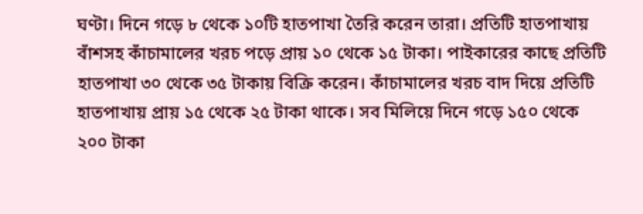ঘণ্টা। দিনে গড়ে ৮ থেকে ১০টি হাতপাখা তৈরি করেন তারা। প্রতিটি হাতপাখায় বাঁশসহ কাঁচামালের খরচ পড়ে প্রায় ১০ থেকে ১৫ টাকা। পাইকারের কাছে প্রতিটি হাতপাখা ৩০ থেকে ৩৫ টাকায় বিক্রি করেন। কাঁচামালের খরচ বাদ দিয়ে প্রতিটি হাতপাখায় প্রায় ১৫ থেকে ২৫ টাকা থাকে। সব মিলিয়ে দিনে গড়ে ১৫০ থেকে ২০০ টাকা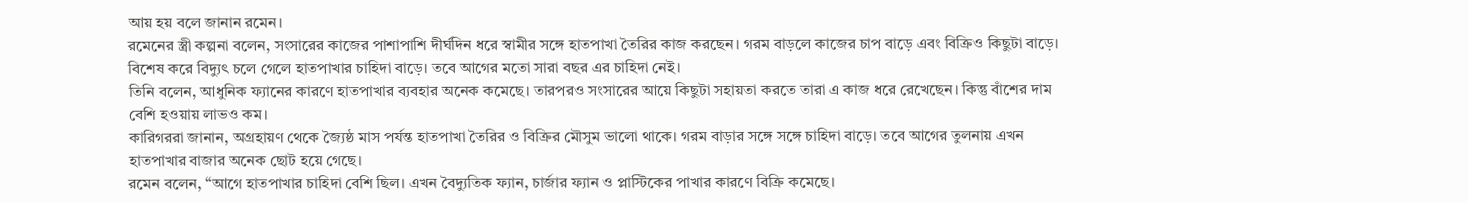আয় হয় বলে জানান রমেন।
রমেনের স্ত্রী কল্পনা বলেন, সংসারের কাজের পাশাপাশি দীর্ঘদিন ধরে স্বামীর সঙ্গে হাতপাখা তৈরির কাজ করছেন। গরম বাড়লে কাজের চাপ বাড়ে এবং বিক্রিও কিছুটা বাড়ে। বিশেষ করে বিদ্যুৎ চলে গেলে হাতপাখার চাহিদা বাড়ে। তবে আগের মতো সারা বছর এর চাহিদা নেই।
তিনি বলেন, আধুনিক ফ্যানের কারণে হাতপাখার ব্যবহার অনেক কমেছে। তারপরও সংসারের আয়ে কিছুটা সহায়তা করতে তারা এ কাজ ধরে রেখেছেন। কিন্তু বাঁশের দাম বেশি হওয়ায় লাভও কম।
কারিগররা জানান, অগ্রহায়ণ থেকে জ্যৈষ্ঠ মাস পর্যন্ত হাতপাখা তৈরির ও বিক্রির মৌসুম ভালো থাকে। গরম বাড়ার সঙ্গে সঙ্গে চাহিদা বাড়ে। তবে আগের তুলনায় এখন হাতপাখার বাজার অনেক ছোট হয়ে গেছে।
রমেন বলেন, “আগে হাতপাখার চাহিদা বেশি ছিল। এখন বৈদ্যুতিক ফ্যান, চার্জার ফ্যান ও প্লাস্টিকের পাখার কারণে বিক্রি কমেছে।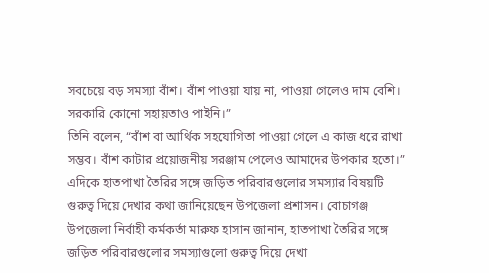সবচেয়ে বড় সমস্যা বাঁশ। বাঁশ পাওয়া যায় না, পাওয়া গেলেও দাম বেশি। সরকারি কোনো সহায়তাও পাইনি।”
তিনি বলেন, “বাঁশ বা আর্থিক সহযোগিতা পাওয়া গেলে এ কাজ ধরে রাখা সম্ভব। বাঁশ কাটার প্রয়োজনীয় সরঞ্জাম পেলেও আমাদের উপকার হতো।”
এদিকে হাতপাখা তৈরির সঙ্গে জড়িত পরিবারগুলোর সমস্যার বিষয়টি গুরুত্ব দিয়ে দেখার কথা জানিয়েছেন উপজেলা প্রশাসন। বোচাগঞ্জ উপজেলা নির্বাহী কর্মকর্তা মারুফ হাসান জানান, হাতপাখা তৈরির সঙ্গে জড়িত পরিবারগুলোর সমস্যাগুলো গুরুত্ব দিয়ে দেখা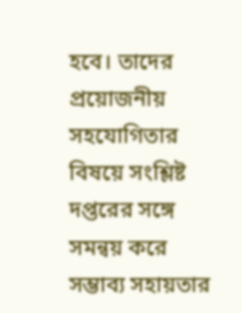হবে। তাদের প্রয়োজনীয় সহযোগিতার বিষয়ে সংশ্লিষ্ট দপ্তরের সঙ্গে সমন্বয় করে সম্ভাব্য সহায়তার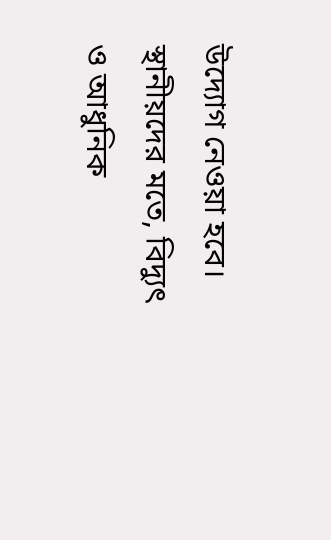উদ্যোগ নেওয়া হবে।
স্থানীয়দের মতে, বিদ্যুৎ ও আধুনিক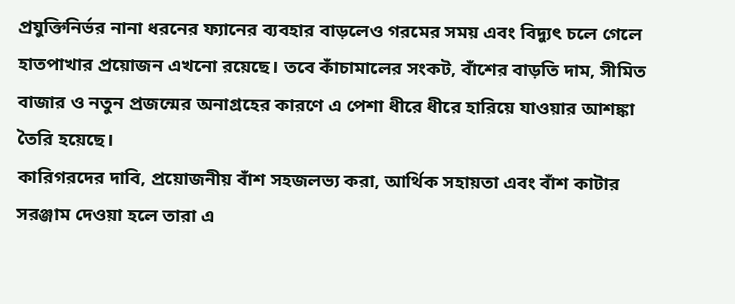প্রযুক্তিনির্ভর নানা ধরনের ফ্যানের ব্যবহার বাড়লেও গরমের সময় এবং বিদ্যুৎ চলে গেলে হাতপাখার প্রয়োজন এখনো রয়েছে। তবে কাঁচামালের সংকট, বাঁশের বাড়তি দাম, সীমিত বাজার ও নতুন প্রজন্মের অনাগ্রহের কারণে এ পেশা ধীরে ধীরে হারিয়ে যাওয়ার আশঙ্কা তৈরি হয়েছে।
কারিগরদের দাবি, প্রয়োজনীয় বাঁশ সহজলভ্য করা, আর্থিক সহায়তা এবং বাঁশ কাটার সরঞ্জাম দেওয়া হলে তারা এ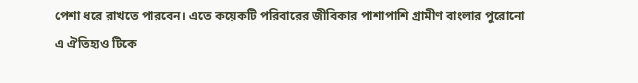পেশা ধরে রাখতে পারবেন। এতে কয়েকটি পরিবারের জীবিকার পাশাপাশি গ্রামীণ বাংলার পুরোনো এ ঐতিহ্যও টিকে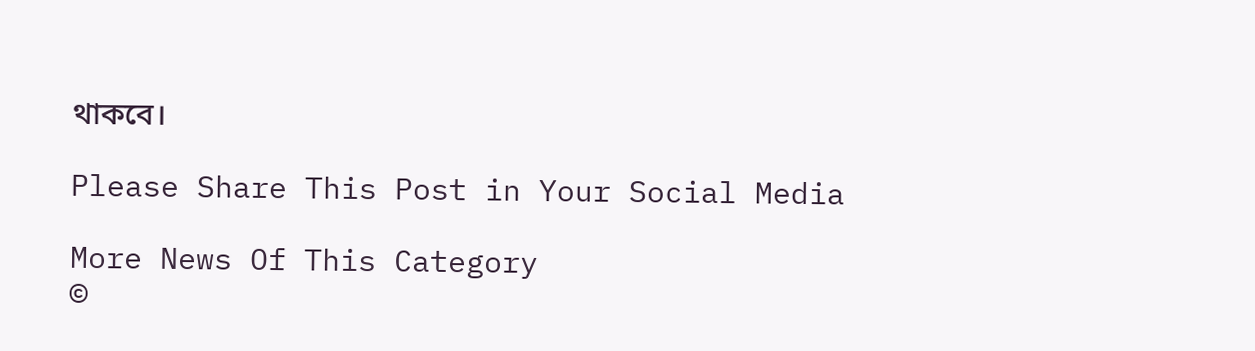থাকবে।

Please Share This Post in Your Social Media

More News Of This Category
©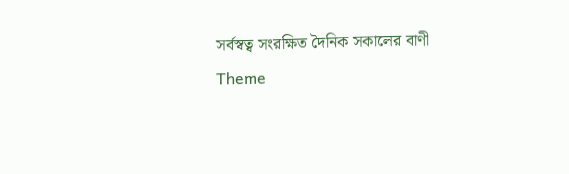সর্বস্বত্ব সংরক্ষিত দৈনিক সকালের বাণী
Theme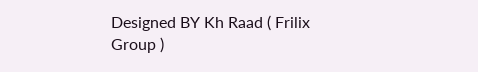Designed BY Kh Raad ( Frilix Group )